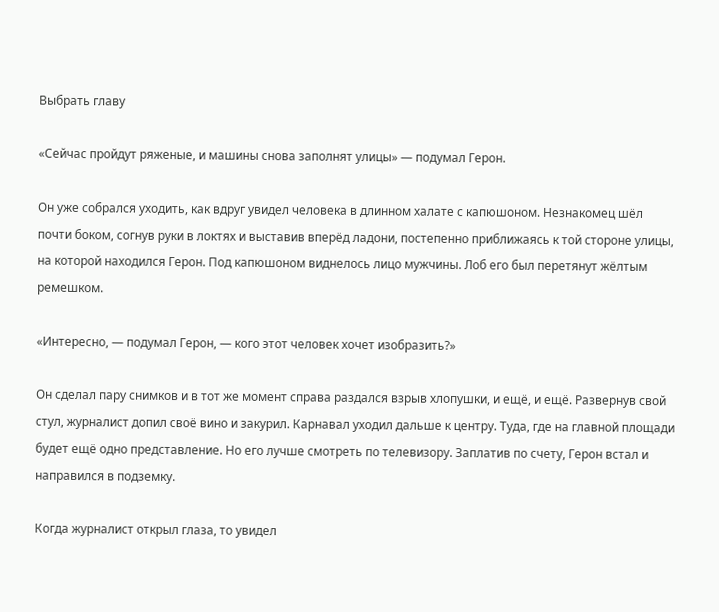Выбрать главу

«Сейчас пройдут ряженые, и машины снова заполнят улицы» — подумал Герон.

Он уже собрался уходить, как вдруг увидел человека в длинном халате с капюшоном. Незнакомец шёл почти боком, согнув руки в локтях и выставив вперёд ладони, постепенно приближаясь к той стороне улицы, на которой находился Герон. Под капюшоном виднелось лицо мужчины. Лоб его был перетянут жёлтым ремешком.

«Интересно, — подумал Герон, — кого этот человек хочет изобразить?»

Он сделал пару снимков и в тот же момент справа раздался взрыв хлопушки, и ещё, и ещё. Развернув свой стул, журналист допил своё вино и закурил. Карнавал уходил дальше к центру. Туда, где на главной площади будет ещё одно представление. Но его лучше смотреть по телевизору. Заплатив по счету, Герон встал и направился в подземку.

Когда журналист открыл глаза, то увидел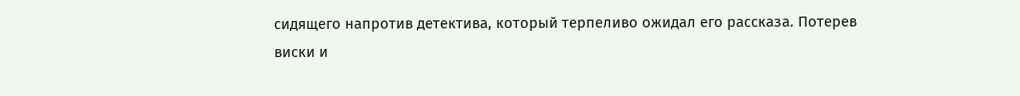сидящего напротив детектива, который терпеливо ожидал его рассказа. Потерев виски и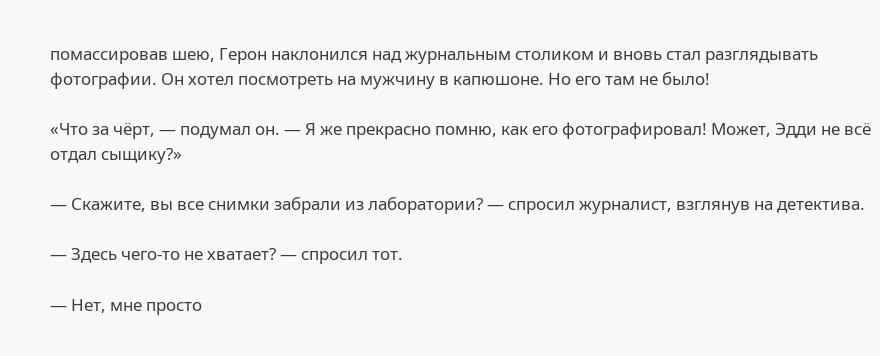помассировав шею, Герон наклонился над журнальным столиком и вновь стал разглядывать фотографии. Он хотел посмотреть на мужчину в капюшоне. Но его там не было!

«Что за чёрт, — подумал он. — Я же прекрасно помню, как его фотографировал! Может, Эдди не всё отдал сыщику?»

— Скажите, вы все снимки забрали из лаборатории? — спросил журналист, взглянув на детектива.

— Здесь чего-то не хватает? — спросил тот.

— Нет, мне просто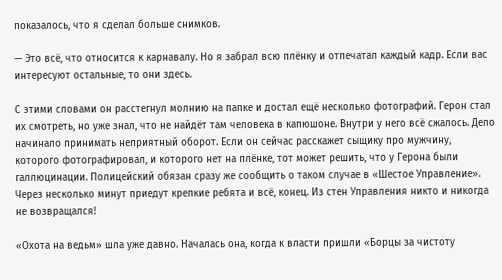показалось, что я сделал больше снимков.

— Это всё, что относится к карнавалу. Но я забрал всю плёнку и отпечатал каждый кадр. Если вас интересуют остальные, то они здесь.

С этими словами он расстегнул молнию на папке и достал ещё несколько фотографий. Герон стал их смотреть, но уже знал, что не найдёт там человека в капюшоне. Внутри у него всё сжалось. Дело начинало принимать неприятный оборот. Если он сейчас расскажет сыщику про мужчину, которого фотографировал, и которого нет на плёнке, тот может решить, что у Герона были галлюцинации. Полицейский обязан сразу же сообщить о таком случае в «Шестое Управление». Через несколько минут приедут крепкие ребята и всё, конец. Из стен Управления никто и никогда не возвращался!

«Охота на ведьм» шла уже давно. Началась она, когда к власти пришли «Борцы за чистоту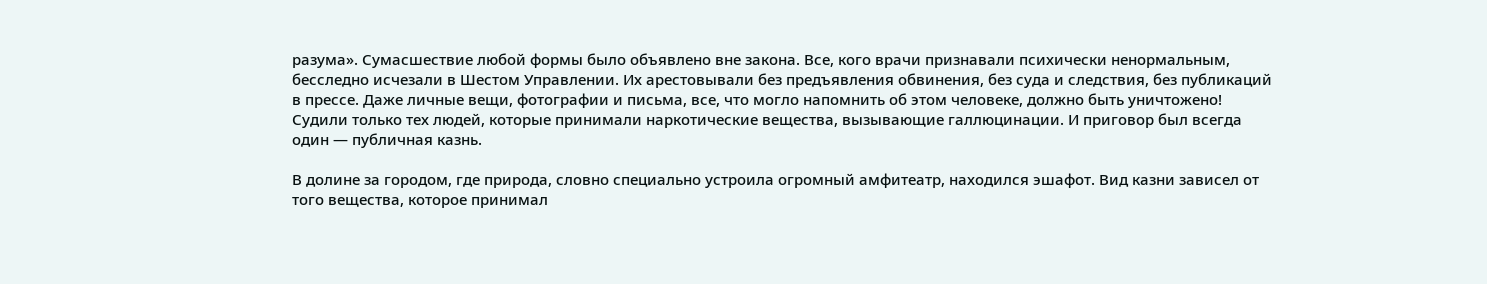разума». Сумасшествие любой формы было объявлено вне закона. Все, кого врачи признавали психически ненормальным, бесследно исчезали в Шестом Управлении. Их арестовывали без предъявления обвинения, без суда и следствия, без публикаций в прессе. Даже личные вещи, фотографии и письма, все, что могло напомнить об этом человеке, должно быть уничтожено! Судили только тех людей, которые принимали наркотические вещества, вызывающие галлюцинации. И приговор был всегда один — публичная казнь.

В долине за городом, где природа, словно специально устроила огромный амфитеатр, находился эшафот. Вид казни зависел от того вещества, которое принимал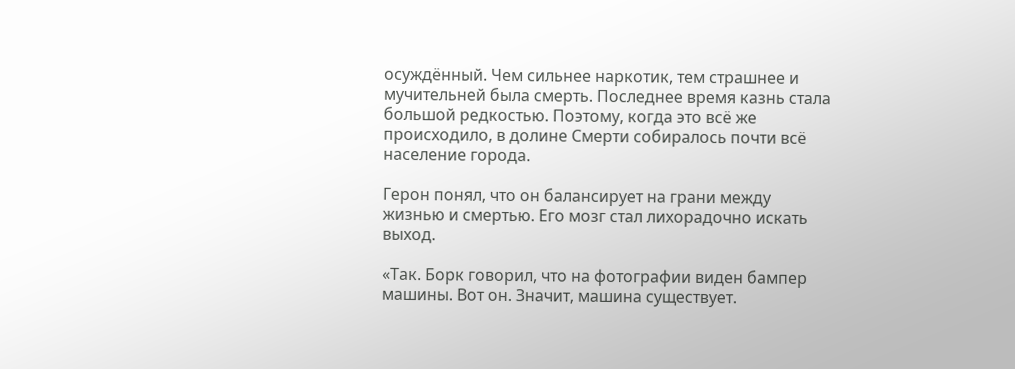осуждённый. Чем сильнее наркотик, тем страшнее и мучительней была смерть. Последнее время казнь стала большой редкостью. Поэтому, когда это всё же происходило, в долине Смерти собиралось почти всё население города.

Герон понял, что он балансирует на грани между жизнью и смертью. Его мозг стал лихорадочно искать выход.

«Так. Борк говорил, что на фотографии виден бампер машины. Вот он. Значит, машина существует.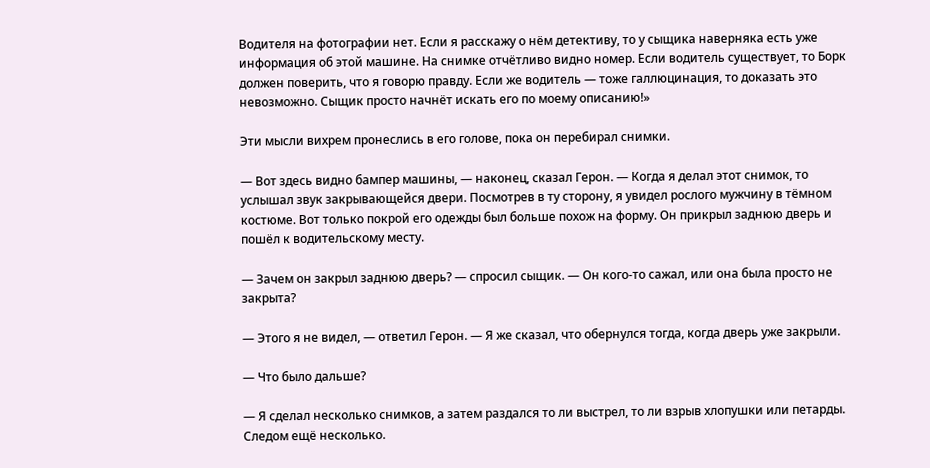Водителя на фотографии нет. Если я расскажу о нём детективу, то у сыщика наверняка есть уже информация об этой машине. На снимке отчётливо видно номер. Если водитель существует, то Борк должен поверить, что я говорю правду. Если же водитель — тоже галлюцинация, то доказать это невозможно. Сыщик просто начнёт искать его по моему описанию!»

Эти мысли вихрем пронеслись в его голове, пока он перебирал снимки.

— Вот здесь видно бампер машины, — наконец, сказал Герон. — Когда я делал этот снимок, то услышал звук закрывающейся двери. Посмотрев в ту сторону, я увидел рослого мужчину в тёмном костюме. Вот только покрой его одежды был больше похож на форму. Он прикрыл заднюю дверь и пошёл к водительскому месту.

— Зачем он закрыл заднюю дверь? — спросил сыщик. — Он кого-то сажал, или она была просто не закрыта?

— Этого я не видел, — ответил Герон. — Я же сказал, что обернулся тогда, когда дверь уже закрыли.

— Что было дальше?

— Я сделал несколько снимков, а затем раздался то ли выстрел, то ли взрыв хлопушки или петарды. Следом ещё несколько.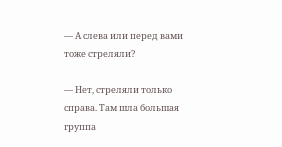— А слева или перед вами тоже стреляли?

— Нет, стреляли только справа. Там шла большая группа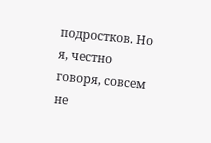подростков. Но я, честно говоря, совсем не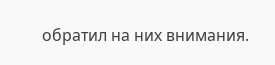обратил на них внимания.